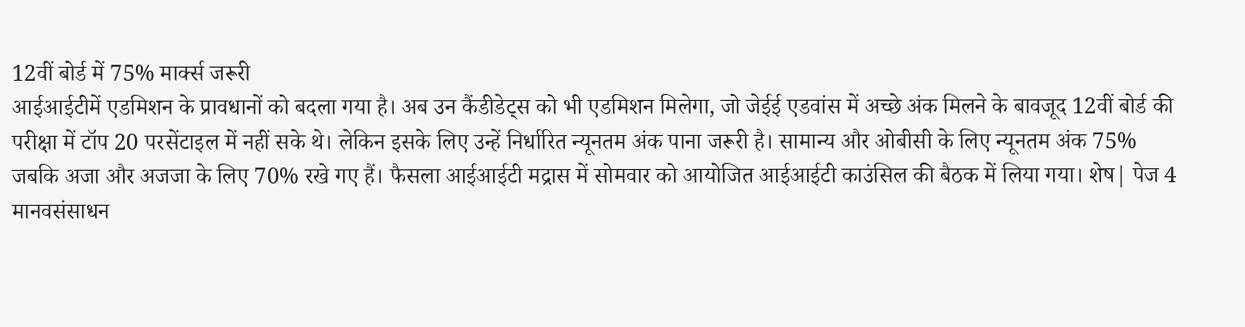12वीं बोर्ड में 75% मार्क्स जरूरी
आईआईटीमें एडमिशन के प्रावधानों को बदला गया है। अब उन कैंडीडेट्स को भी एडमिशन मिलेगा, जो जेईई एडवांस में अच्छे अंक मिलने के बावजूद 12वीं बोर्ड की परीक्षा में टॉप 20 परसेंटाइल में नहीं सके थे। लेकिन इसके लिए उन्हें निर्धारित न्यूनतम अंक पाना जरूरी है। सामान्य और ओबीसी के लिए न्यूनतम अंक 75% जबकि अजा और अजजा के लिए 70% रखे गए हैं। फैसला आईआईटी मद्रास में सोमवार को आयोजित आईआईटी काउंसिल की बैठक में लिया गया। शेष| पेज 4
मानवसंसाधन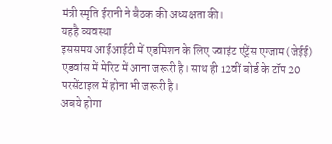मंत्री स्मृति ईरानी ने बैठक की अध्यक्षता की।
यहहै व्यवस्था
इससमय आईआईटी में एडमिशन के लिए ज्वाइंट एंट्रेंस एग्जाम (जेईई) एडवांस में मेरिट में आना जरूरी है। साथ ही 12वीं बोर्ड के टॉप 20 परसेंटाइल में होना भी जरूरी है।
अबये होगा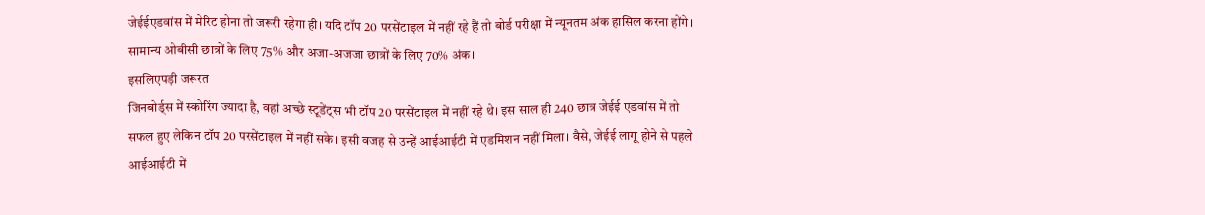जेईईएडवांस में मेरिट होना तो जरूरी रहेगा ही। यदि टॉप 20 परसेंटाइल में नहीं रहे हैं तो बोर्ड परीक्षा में न्यूनतम अंक हासिल करना होंगे। सामान्य ओबीसी छात्रों के लिए 75% और अजा-अजजा छात्रों के लिए 70% अंक।
इसलिएपड़ी जरूरत
जिनबोर्ड्स में स्कोरिंग ज्यादा है, वहां अच्छे स्टूडेंट्स भी टॉप 20 परसेंटाइल में नहीं रहे थे। इस साल ही 240 छात्र जेईई एडवांस में तो सफल हुए लेकिन टॉप 20 परसेंटाइल में नहीं सके। इसी वजह से उन्हें आईआईटी में एडमिशन नहीं मिला। वैसे, जेईई लागू होने से पहले आईआईटी में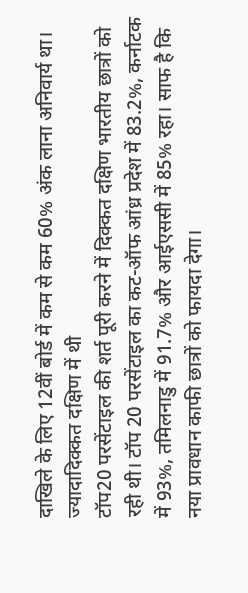दाखिले के लिए 12वीं बोर्ड में कम से कम 60% अंक लाना अनिवार्य था।
ज्यादादिक्कत दक्षिण में थी
टॉप20 परसेंटाइल की शर्त पूरी करने में दिक्कत दक्षिण भारतीय छात्रों को रही थी। टॉप 20 परसेंटाइल का कट-ऑफ आंध्र प्रदेश में 83.2%, कर्नाटक में 93%, तमिलनाडु में 91.7% और आईएससी में 85% रहा। साफ है कि नया प्रावधान काफी छात्रों को फायदा देगा।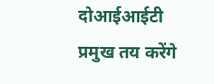दोआईआईटी प्रमुख तय करेंगे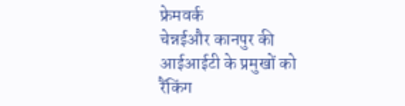फ्रेमवर्क
चेन्नईऔर कानपुर की आईआईटी के प्रमुखों को रैंकिंग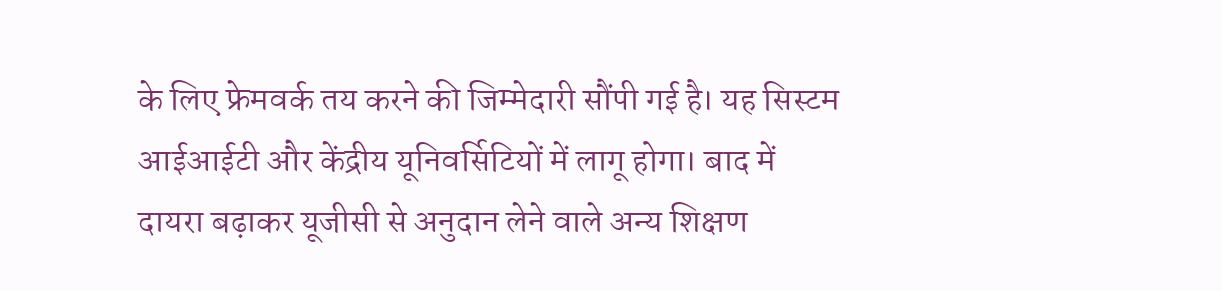के लिए फ्रेमवर्क तय करने की जिम्मेदारी सौंपी गई है। यह सिस्टम आईआईटी और केंद्रीय यूनिवर्सिटियों में लागू होगा। बाद में दायरा बढ़ाकर यूजीसी से अनुदान लेने वाले अन्य शिक्षण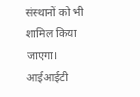संस्थानों को भी शामिल किया जाएगा।
आईआईटी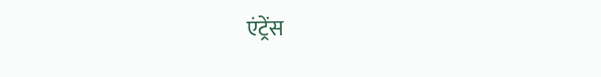एंट्रेंस